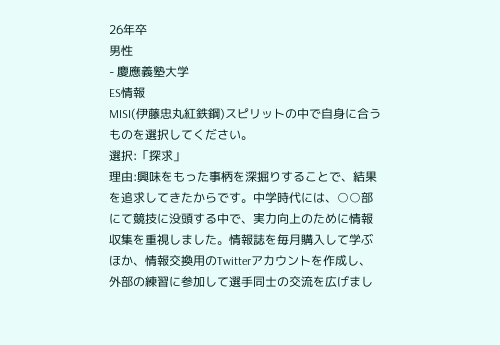26年卒
男性
- 慶應義塾大学
ES情報
MISI(伊藤忠丸紅鉄鋼)スピリットの中で自身に合うものを選択してください。
選択:「探求」
理由:興味をもった事柄を深掘りすることで、結果を追求してきたからです。中学時代には、○○部にて競技に没頭する中で、実力向上のために情報収集を重視しました。情報誌を毎月購入して学ぶほか、情報交換用のTwitterアカウントを作成し、外部の練習に参加して選手同士の交流を広げまし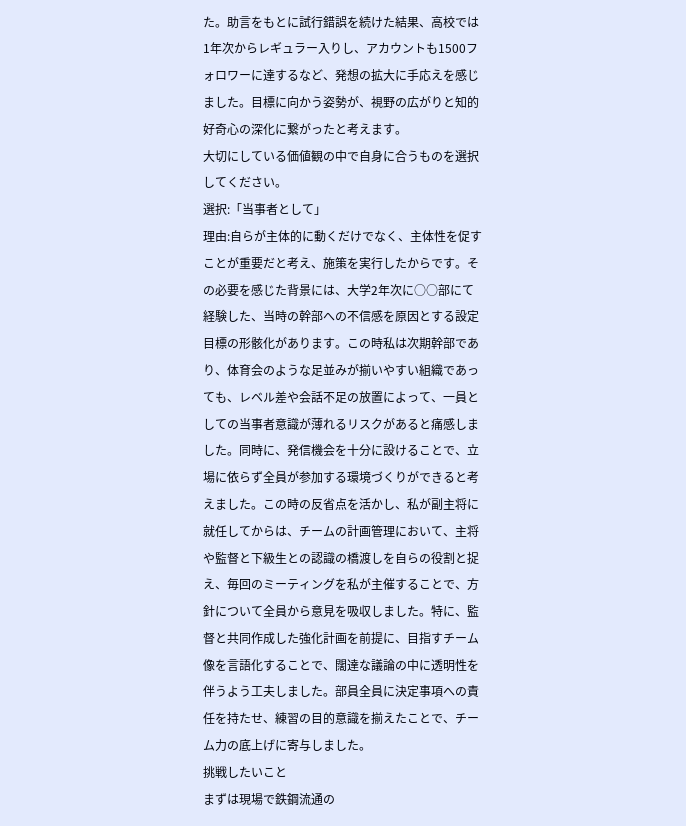た。助言をもとに試行錯誤を続けた結果、高校では1年次からレギュラー入りし、アカウントも1500フォロワーに達するなど、発想の拡大に手応えを感じました。目標に向かう姿勢が、視野の広がりと知的好奇心の深化に繋がったと考えます。
大切にしている価値観の中で自身に合うものを選択してください。
選択:「当事者として」
理由:自らが主体的に動くだけでなく、主体性を促すことが重要だと考え、施策を実行したからです。その必要を感じた背景には、大学2年次に○○部にて経験した、当時の幹部への不信感を原因とする設定目標の形骸化があります。この時私は次期幹部であり、体育会のような足並みが揃いやすい組織であっても、レベル差や会話不足の放置によって、一員としての当事者意識が薄れるリスクがあると痛感しました。同時に、発信機会を十分に設けることで、立場に依らず全員が参加する環境づくりができると考えました。この時の反省点を活かし、私が副主将に就任してからは、チームの計画管理において、主将や監督と下級生との認識の橋渡しを自らの役割と捉え、毎回のミーティングを私が主催することで、方針について全員から意見を吸収しました。特に、監督と共同作成した強化計画を前提に、目指すチーム像を言語化することで、闊達な議論の中に透明性を伴うよう工夫しました。部員全員に決定事項への責任を持たせ、練習の目的意識を揃えたことで、チーム力の底上げに寄与しました。
挑戦したいこと
まずは現場で鉄鋼流通の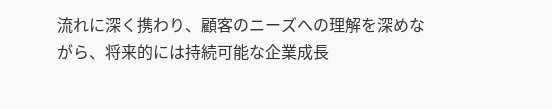流れに深く携わり、顧客のニーズへの理解を深めながら、将来的には持続可能な企業成長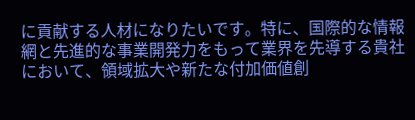に貢献する人材になりたいです。特に、国際的な情報網と先進的な事業開発力をもって業界を先導する貴社において、領域拡大や新たな付加価値創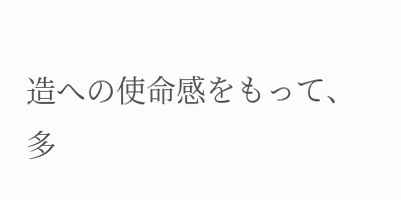造への使命感をもって、多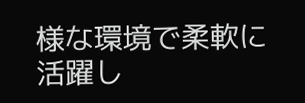様な環境で柔軟に活躍し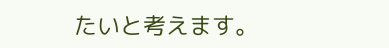たいと考えます。